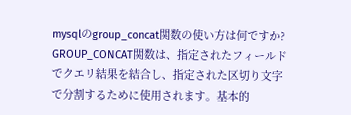mysqlのgroup_concat関数の使い方は何ですか?
GROUP_CONCAT関数は、指定されたフィールドでクエリ結果を結合し、指定された区切り文字で分割するために使用されます。基本的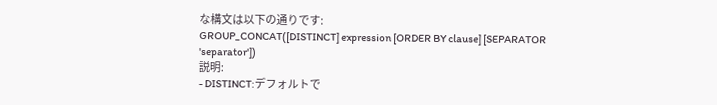な構文は以下の通りです:
GROUP_CONCAT([DISTINCT] expression [ORDER BY clause] [SEPARATOR 'separator'])
説明:
- DISTINCT:デフォルトで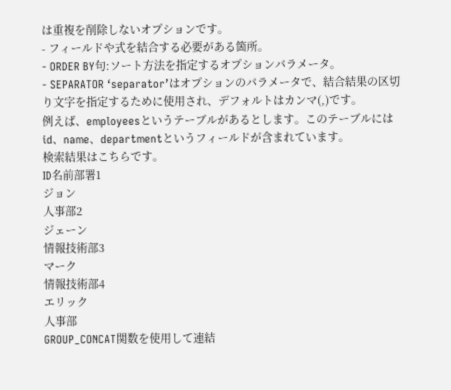は重複を削除しないオプションです。
- フィールドや式を結合する必要がある箇所。
- ORDER BY句:ソート方法を指定するオプションパラメータ。
- SEPARATOR ‘separator’はオプションのパラメータで、結合結果の区切り文字を指定するために使用され、デフォルトはカンマ(,)です。
例えば、employeesというテーブルがあるとします。このテーブルにはid、name、departmentというフィールドが含まれています。
検索結果はこちらです。
ID名前部署1
ジョン
人事部2
ジェーン
情報技術部3
マーク
情報技術部4
エリック
人事部
GROUP_CONCAT関数を使用して連結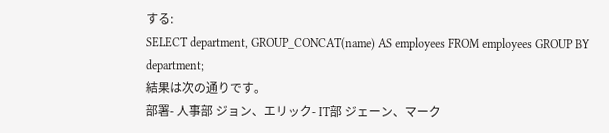する:
SELECT department, GROUP_CONCAT(name) AS employees FROM employees GROUP BY department;
結果は次の通りです。
部署- 人事部 ジョン、エリック- IT部 ジェーン、マーク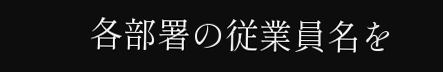各部署の従業員名を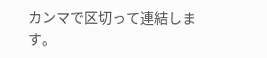カンマで区切って連結します。